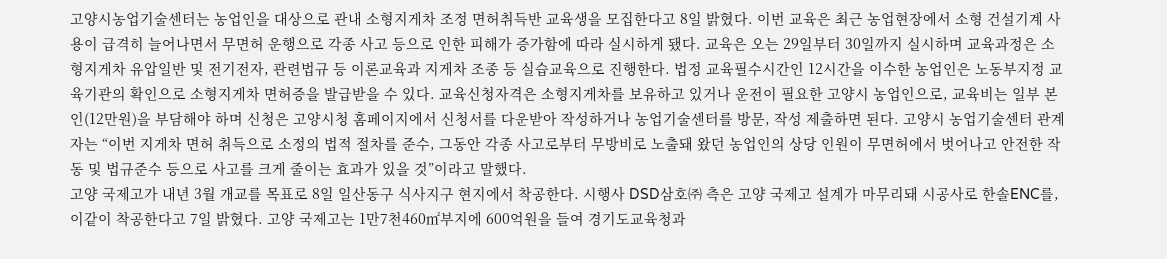고양시농업기술센터는 농업인을 대상으로 관내 소형지게차 조정 면허취득반 교육생을 모집한다고 8일 밝혔다. 이번 교육은 최근 농업현장에서 소형 건설기계 사용이 급격히 늘어나면서 무면허 운행으로 각종 사고 등으로 인한 피해가 증가함에 따라 실시하게 됐다. 교육은 오는 29일부터 30일까지 실시하며 교육과정은 소형지게차 유압일반 및 전기전자, 관련법규 등 이론교육과 지게차 조종 등 실습교육으로 진행한다. 법정 교육필수시간인 12시간을 이수한 농업인은 노동부지정 교육기관의 확인으로 소형지게차 면허증을 발급받을 수 있다. 교육신청자격은 소형지게차를 보유하고 있거나 운전이 필요한 고양시 농업인으로, 교육비는 일부 본인(12만원)을 부담해야 하며 신청은 고양시청 홈페이지에서 신청서를 다운받아 작성하거나 농업기술센터를 방문, 작성 제출하면 된다. 고양시 농업기술센터 관계자는 “이번 지게차 면허 취득으로 소정의 법적 절차를 준수, 그동안 각종 사고로부터 무방비로 노출돼 왔던 농업인의 상당 인원이 무면허에서 벗어나고 안전한 작동 및 법규준수 등으로 사고를 크게 줄이는 효과가 있을 것”이라고 말했다.
고양 국제고가 내년 3월 개교를 목표로 8일 일산동구 식사지구 현지에서 착공한다. 시행사 DSD삼호㈜ 측은 고양 국제고 설계가 마무리돼 시공사로 한솔ENC를, 이같이 착공한다고 7일 밝혔다. 고양 국제고는 1만7천460㎡부지에 600억원을 들여 경기도교육청과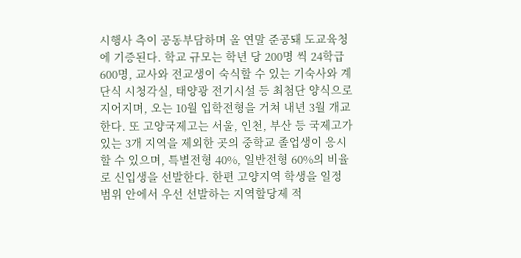시행사 측이 공동부담하며 올 연말 준공돼 도교육청에 기증된다. 학교 규모는 학년 당 200명 씩 24학급 600명, 교사와 전교생이 숙식할 수 있는 기숙사와 계단식 시청각실, 태양광 전기시설 등 최첨단 양식으로 지어지며, 오는 10월 입학전형을 거쳐 내년 3월 개교한다. 또 고양국제고는 서울, 인천, 부산 등 국제고가 있는 3개 지역을 제외한 곳의 중학교 졸업생이 응시할 수 있으며, 특별전형 40%, 일반전형 60%의 비율로 신입생을 선발한다. 한편 고양지역 학생을 일정 범위 안에서 우선 선발하는 지역할당제 적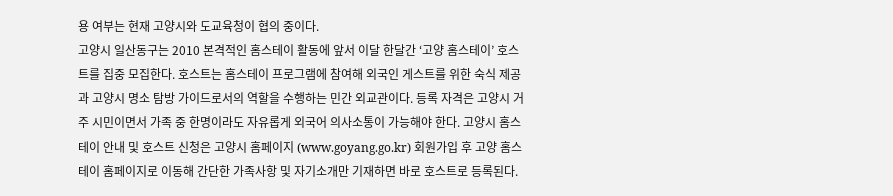용 여부는 현재 고양시와 도교육청이 협의 중이다.
고양시 일산동구는 2010 본격적인 홈스테이 활동에 앞서 이달 한달간 ‘고양 홈스테이’ 호스트를 집중 모집한다. 호스트는 홈스테이 프로그램에 참여해 외국인 게스트를 위한 숙식 제공과 고양시 명소 탐방 가이드로서의 역할을 수행하는 민간 외교관이다. 등록 자격은 고양시 거주 시민이면서 가족 중 한명이라도 자유롭게 외국어 의사소통이 가능해야 한다. 고양시 홈스테이 안내 및 호스트 신청은 고양시 홈페이지 (www.goyang.go.kr) 회원가입 후 고양 홈스테이 홈페이지로 이동해 간단한 가족사항 및 자기소개만 기재하면 바로 호스트로 등록된다.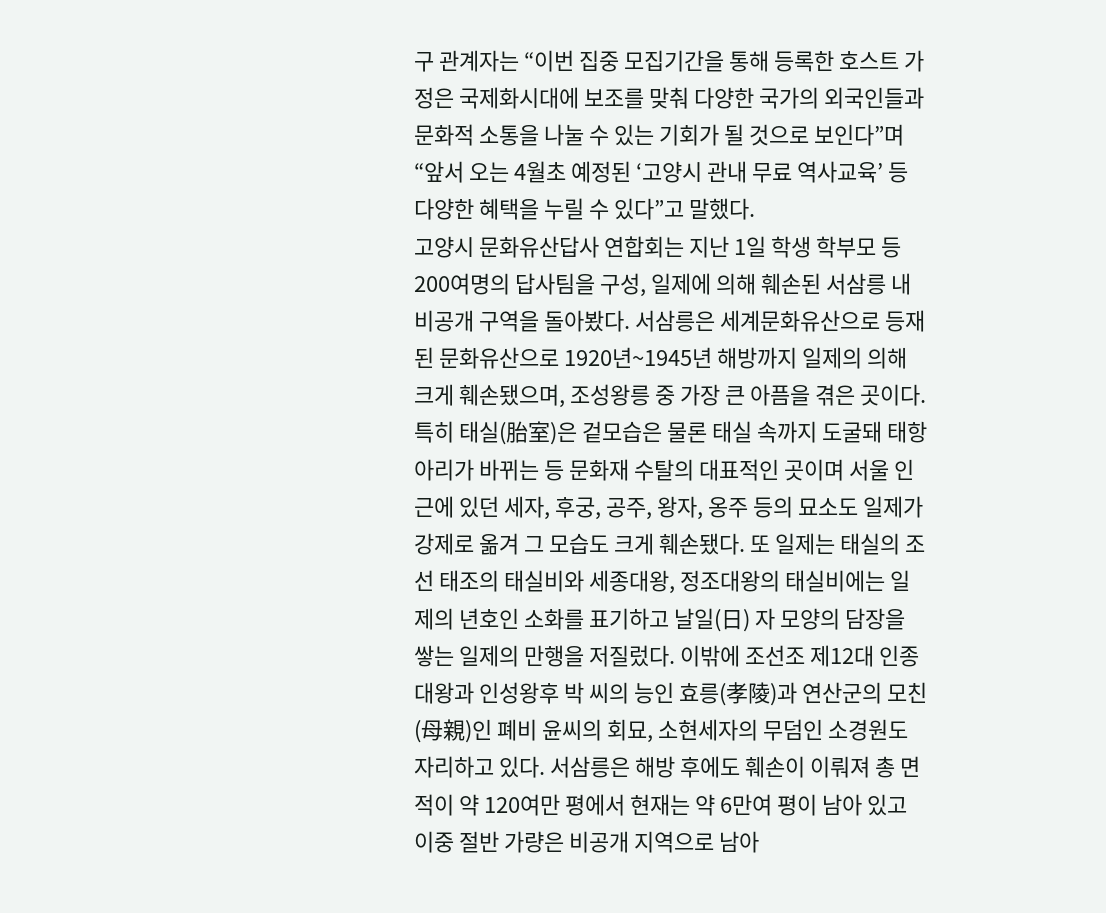구 관계자는 “이번 집중 모집기간을 통해 등록한 호스트 가정은 국제화시대에 보조를 맞춰 다양한 국가의 외국인들과 문화적 소통을 나눌 수 있는 기회가 될 것으로 보인다”며 “앞서 오는 4월초 예정된 ‘고양시 관내 무료 역사교육’ 등 다양한 혜택을 누릴 수 있다”고 말했다.
고양시 문화유산답사 연합회는 지난 1일 학생 학부모 등 200여명의 답사팀을 구성, 일제에 의해 훼손된 서삼릉 내 비공개 구역을 돌아봤다. 서삼릉은 세계문화유산으로 등재된 문화유산으로 1920년~1945년 해방까지 일제의 의해 크게 훼손됐으며, 조성왕릉 중 가장 큰 아픔을 겪은 곳이다. 특히 태실(胎室)은 겉모습은 물론 태실 속까지 도굴돼 태항아리가 바뀌는 등 문화재 수탈의 대표적인 곳이며 서울 인근에 있던 세자, 후궁, 공주, 왕자, 옹주 등의 묘소도 일제가 강제로 옮겨 그 모습도 크게 훼손됐다. 또 일제는 태실의 조선 태조의 태실비와 세종대왕, 정조대왕의 태실비에는 일제의 년호인 소화를 표기하고 날일(日) 자 모양의 담장을 쌓는 일제의 만행을 저질렀다. 이밖에 조선조 제12대 인종대왕과 인성왕후 박 씨의 능인 효릉(孝陵)과 연산군의 모친(母親)인 폐비 윤씨의 회묘, 소현세자의 무덤인 소경원도 자리하고 있다. 서삼릉은 해방 후에도 훼손이 이뤄져 총 면적이 약 120여만 평에서 현재는 약 6만여 평이 남아 있고 이중 절반 가량은 비공개 지역으로 남아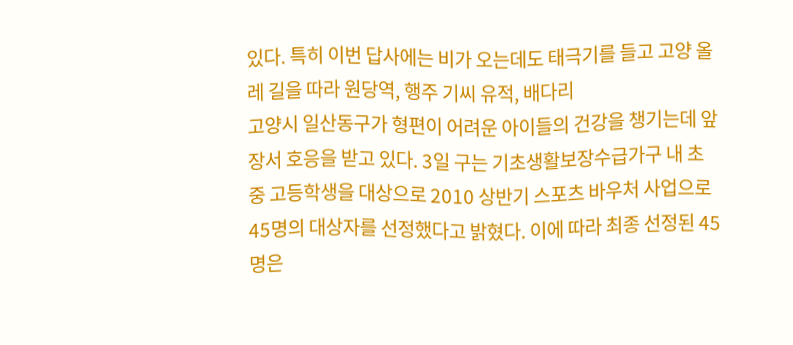있다. 특히 이번 답사에는 비가 오는데도 태극기를 들고 고양 올레 길을 따라 원당역, 행주 기씨 유적, 배다리
고양시 일산동구가 형편이 어려운 아이들의 건강을 챙기는데 앞장서 호응을 받고 있다. 3일 구는 기초생활보장수급가구 내 초 중 고등학생을 대상으로 2010 상반기 스포츠 바우처 사업으로 45명의 대상자를 선정했다고 밝혔다. 이에 따라 최종 선정된 45명은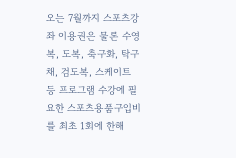오는 7월까지 스포츠강좌 이용권은 물론 수영복, 도복, 축구화, 탁구채, 검도복, 스케이트 등 프로그램 수강에 필요한 스포츠용품구입비를 최초 1회에 한해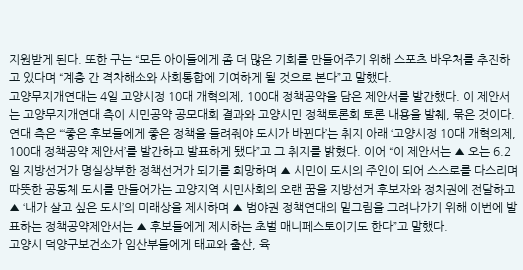지원받게 된다. 또한 구는 “모든 아이들에게 좀 더 많은 기회를 만들어주기 위해 스포츠 바우처를 추진하고 있다며 “계층 간 격차해소와 사회통합에 기여하게 될 것으로 본다”고 말했다.
고양무지개연대는 4일 고양시정 10대 개혁의제, 100대 정책공약을 담은 제안서를 발간했다. 이 제안서는 고양무지개연대 측이 시민공약 공모대회 결과와 고양시민 정책토론회 토론 내용을 발췌, 묶은 것이다. 연대 측은 “‘좋은 후보들에게 좋은 정책을 들려줘야 도시가 바뀐다’는 취지 아래 ‘고양시정 10대 개혁의제, 100대 정책공약 제안서’를 발간하고 발표하게 됐다”고 그 취지를 밝혔다. 이어 “이 제안서는 ▲ 오는 6.2일 지방선거가 명실상부한 정책선거가 되기를 희망하며 ▲ 시민이 도시의 주인이 되어 스스로를 다스리며 따뜻한 공동체 도시를 만들어가는 고양지역 시민사회의 오랜 꿈을 지방선거 후보자와 정치권에 전달하고 ▲ ‘내가 살고 싶은 도시’의 미래상을 제시하며 ▲ 범야권 정책연대의 밑그림을 그려나가기 위해 이번에 발표하는 정책공약제안서는 ▲ 후보들에게 제시하는 초벌 매니페스토이기도 한다”고 말했다.
고양시 덕양구보건소가 임산부들에게 태교와 출산, 육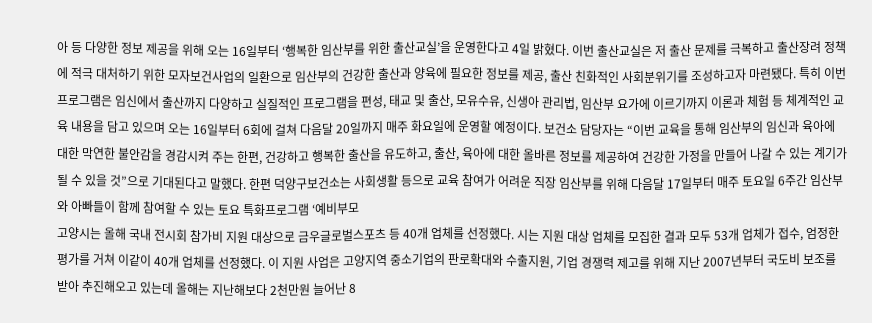아 등 다양한 정보 제공을 위해 오는 16일부터 ‘행복한 임산부를 위한 출산교실’을 운영한다고 4일 밝혔다. 이번 출산교실은 저 출산 문제를 극복하고 출산장려 정책에 적극 대처하기 위한 모자보건사업의 일환으로 임산부의 건강한 출산과 양육에 필요한 정보를 제공, 출산 친화적인 사회분위기를 조성하고자 마련됐다. 특히 이번 프로그램은 임신에서 출산까지 다양하고 실질적인 프로그램을 편성, 태교 및 출산, 모유수유, 신생아 관리법, 임산부 요가에 이르기까지 이론과 체험 등 체계적인 교육 내용을 담고 있으며 오는 16일부터 6회에 걸쳐 다음달 20일까지 매주 화요일에 운영할 예정이다. 보건소 담당자는 “이번 교육을 통해 임산부의 임신과 육아에 대한 막연한 불안감을 경감시켜 주는 한편, 건강하고 행복한 출산을 유도하고, 출산, 육아에 대한 올바른 정보를 제공하여 건강한 가정을 만들어 나갈 수 있는 계기가 될 수 있을 것”으로 기대된다고 말했다. 한편 덕양구보건소는 사회생활 등으로 교육 참여가 어려운 직장 임산부를 위해 다음달 17일부터 매주 토요일 6주간 임산부와 아빠들이 함께 참여할 수 있는 토요 특화프로그램 ‘예비부모
고양시는 올해 국내 전시회 참가비 지원 대상으로 금우글로벌스포츠 등 40개 업체를 선정했다. 시는 지원 대상 업체를 모집한 결과 모두 53개 업체가 접수, 엄정한 평가를 거쳐 이같이 40개 업체를 선정했다. 이 지원 사업은 고양지역 중소기업의 판로확대와 수출지원, 기업 경쟁력 제고를 위해 지난 2007년부터 국도비 보조를 받아 추진해오고 있는데 올해는 지난해보다 2천만원 늘어난 8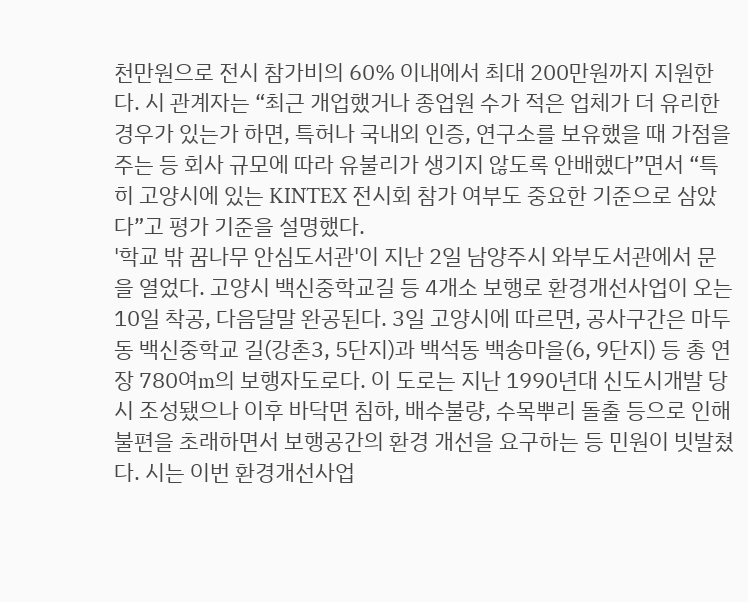천만원으로 전시 참가비의 60% 이내에서 최대 200만원까지 지원한다. 시 관계자는 “최근 개업했거나 종업원 수가 적은 업체가 더 유리한 경우가 있는가 하면, 특허나 국내외 인증, 연구소를 보유했을 때 가점을 주는 등 회사 규모에 따라 유불리가 생기지 않도록 안배했다”면서 “특히 고양시에 있는 KINTEX 전시회 참가 여부도 중요한 기준으로 삼았다”고 평가 기준을 설명했다.
'학교 밖 꿈나무 안심도서관'이 지난 2일 남양주시 와부도서관에서 문을 열었다. 고양시 백신중학교길 등 4개소 보행로 환경개선사업이 오는 10일 착공, 다음달말 완공된다. 3일 고양시에 따르면, 공사구간은 마두동 백신중학교 길(강촌3, 5단지)과 백석동 백송마을(6, 9단지) 등 총 연장 780여m의 보행자도로다. 이 도로는 지난 1990년대 신도시개발 당시 조성됐으나 이후 바닥면 침하, 배수불량, 수목뿌리 돌출 등으로 인해 불편을 초래하면서 보행공간의 환경 개선을 요구하는 등 민원이 빗발쳤다. 시는 이번 환경개선사업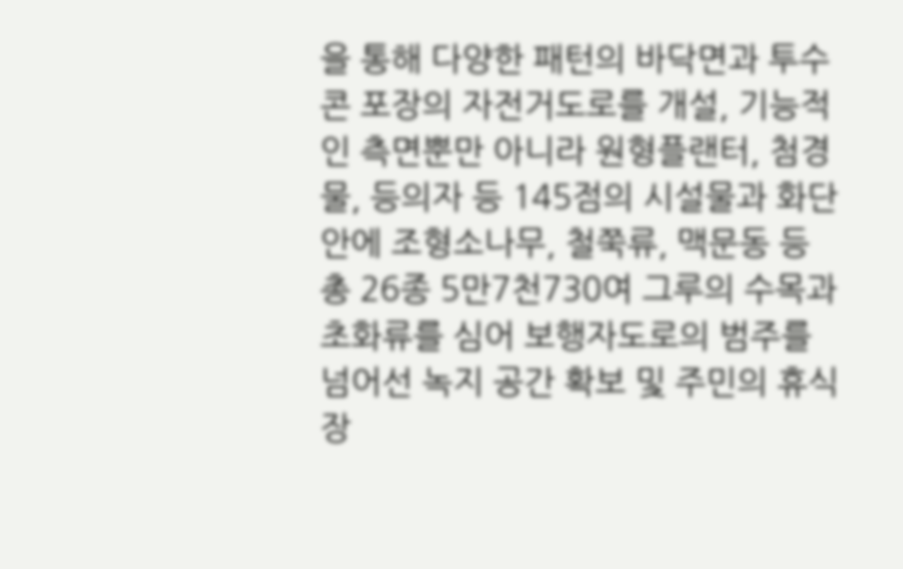을 통해 다양한 패턴의 바닥면과 투수콘 포장의 자전거도로를 개설, 기능적인 측면뿐만 아니라 원형플랜터, 첨경물, 등의자 등 145점의 시설물과 화단 안에 조형소나무, 철쭉류, 맥문동 등 총 26종 5만7천730여 그루의 수목과 초화류를 심어 보행자도로의 범주를 넘어선 녹지 공간 확보 및 주민의 휴식장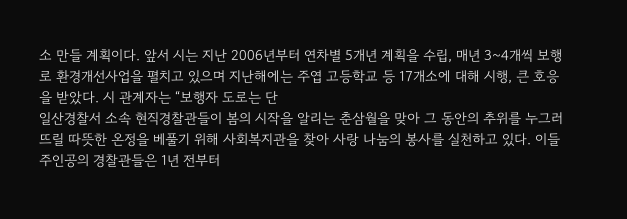소 만들 계획이다. 앞서 시는 지난 2006년부터 연차별 5개년 계획을 수립, 매년 3~4개씩 보행로 환경개선사업을 펼치고 있으며 지난해에는 주엽 고등학교 등 17개소에 대해 시행, 큰 호응을 받았다. 시 관계자는 “보행자 도로는 단
일산경찰서 소속 현직경찰관들이 봄의 시작을 알리는 춘삼월을 맞아 그 동안의 추위를 누그러뜨릴 따뜻한 온정을 베풀기 위해 사회복지관을 찾아 사랑 나눔의 봉사를 실천하고 있다. 이들 주인공의 경찰관들은 1년 전부터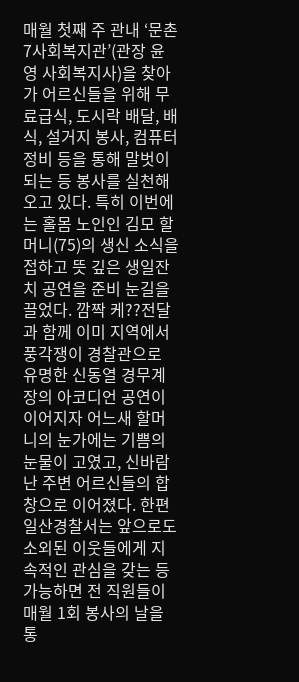매월 첫째 주 관내 ‘문촌7사회복지관’(관장 윤영 사회복지사)을 찾아가 어르신들을 위해 무료급식, 도시락 배달, 배식, 설거지 봉사, 컴퓨터 정비 등을 통해 말벗이 되는 등 봉사를 실천해 오고 있다. 특히 이번에는 홀몸 노인인 김모 할머니(75)의 생신 소식을 접하고 뜻 깊은 생일잔치 공연을 준비 눈길을 끌었다. 깜짝 케??전달과 함께 이미 지역에서 풍각쟁이 경찰관으로 유명한 신동열 경무계장의 아코디언 공연이 이어지자 어느새 할머니의 눈가에는 기쁨의 눈물이 고였고, 신바람 난 주변 어르신들의 합창으로 이어졌다. 한편 일산경찰서는 앞으로도 소외된 이웃들에게 지속적인 관심을 갖는 등 가능하면 전 직원들이 매월 1회 봉사의 날을 통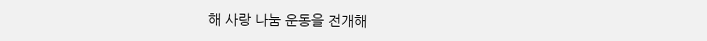해 사랑 나눔 운동을 전개해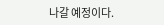나갈 예정이다.